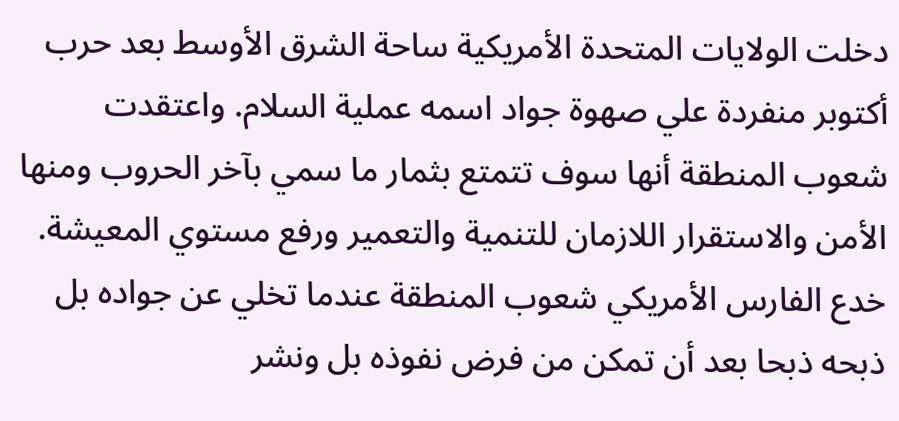دخلت الولايات المتحدة الأمريكية ساحة الشرق الأوسط بعد حرب أكتوبر منفردة علي صهوة جواد اسمه عملية السلام. واعتقدت شعوب المنطقة أنها سوف تتمتع بثمار ما سمي بآخر الحروب ومنها الأمن والاستقرار اللازمان للتنمية والتعمير ورفع مستوي المعيشة.
خدع الفارس الأمريكي شعوب المنطقة عندما تخلي عن جواده بل ذبحه ذبحا بعد أن تمكن من فرض نفوذه بل ونشر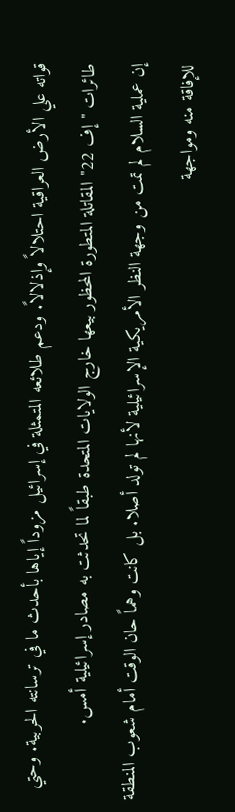قواته علي الأرض العراقية احتلالاً وإذلالاً. ودعم طلائعه المتمثلة في إسرائيل مزوداً إياها بأحدث ما في ترسانته الحربية. وحتي طائرات "إف 22" المقاتلة المتطورة المحظور بيعها خارج الولايات المتحدة طبقاً لما تحدثت به مصادر إسرائيلية أمس.
إن عملية السلام لم تمت من وجهة النظر الأمريكية الإسرائيلية لأنها لم تولد أصلا. بل كانت وهماً حان الوقت أمام شعوب المنطقة للإفاقة منه ومواجهة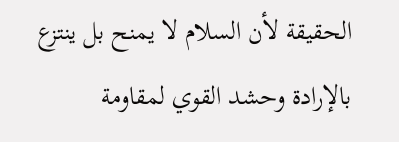الحقيقة لأن السلام لا يمنح بل ينتزع بالإرادة وحشد القوي لمقاومة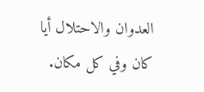العدوان والاحتلال أيا كان وفي كل مكان.